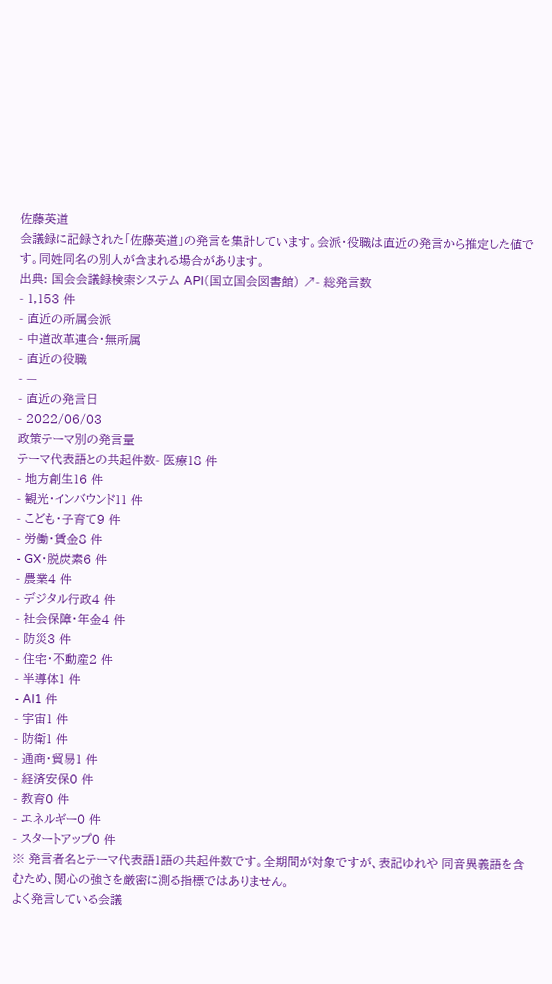佐藤英道
会議録に記録された「佐藤英道」の発言を集計しています。会派・役職は直近の発言から推定した値です。同姓同名の別人が含まれる場合があります。
出典: 国会会議録検索システム API(国立国会図書館) ↗- 総発言数
- 1,153 件
- 直近の所属会派
- 中道改革連合・無所属
- 直近の役職
- —
- 直近の発言日
- 2022/06/03
政策テーマ別の発言量
テーマ代表語との共起件数- 医療18 件
- 地方創生16 件
- 観光・インバウンド11 件
- こども・子育て9 件
- 労働・賃金8 件
- GX・脱炭素6 件
- 農業4 件
- デジタル行政4 件
- 社会保障・年金4 件
- 防災3 件
- 住宅・不動産2 件
- 半導体1 件
- AI1 件
- 宇宙1 件
- 防衛1 件
- 通商・貿易1 件
- 経済安保0 件
- 教育0 件
- エネルギー0 件
- スタートアップ0 件
※ 発言者名とテーマ代表語1語の共起件数です。全期間が対象ですが、表記ゆれや 同音異義語を含むため、関心の強さを厳密に測る指標ではありません。
よく発言している会議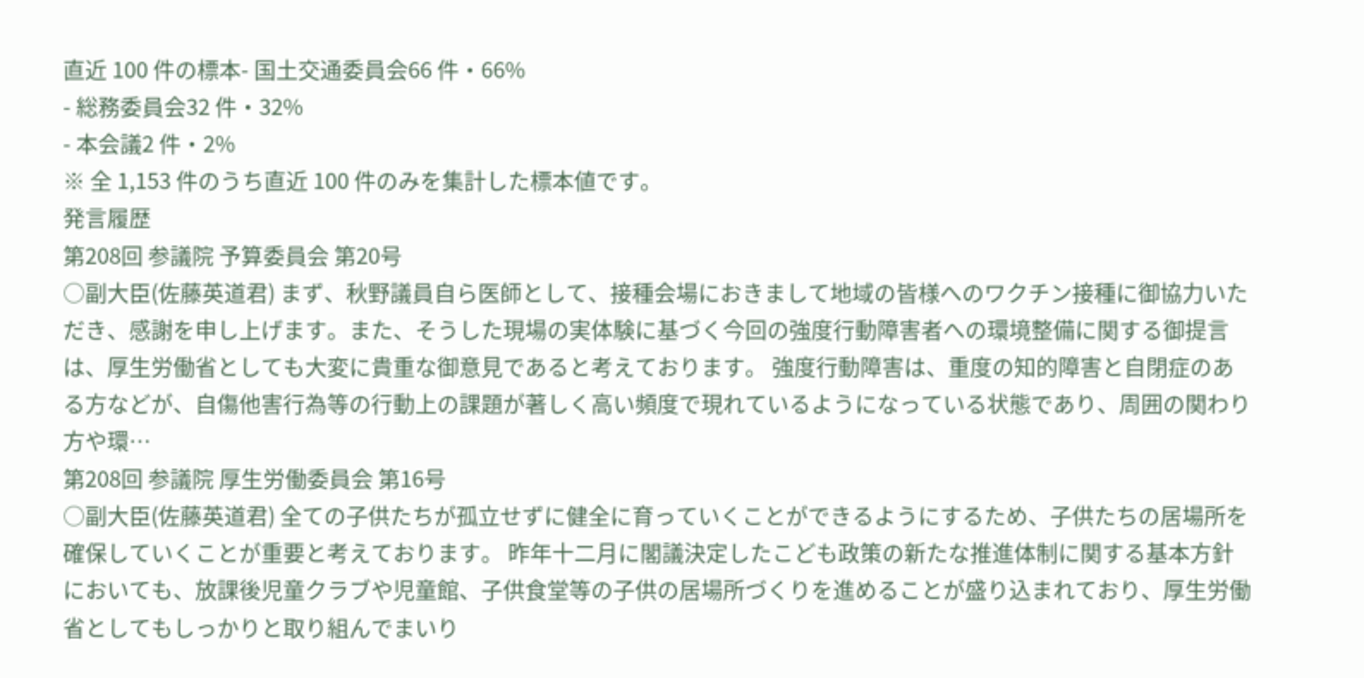直近 100 件の標本- 国土交通委員会66 件・66%
- 総務委員会32 件・32%
- 本会議2 件・2%
※ 全 1,153 件のうち直近 100 件のみを集計した標本値です。
発言履歴
第208回 参議院 予算委員会 第20号
○副大臣(佐藤英道君) まず、秋野議員自ら医師として、接種会場におきまして地域の皆様へのワクチン接種に御協力いただき、感謝を申し上げます。また、そうした現場の実体験に基づく今回の強度行動障害者への環境整備に関する御提言は、厚生労働省としても大変に貴重な御意見であると考えております。 強度行動障害は、重度の知的障害と自閉症のある方などが、自傷他害行為等の行動上の課題が著しく高い頻度で現れているようになっている状態であり、周囲の関わり方や環…
第208回 参議院 厚生労働委員会 第16号
○副大臣(佐藤英道君) 全ての子供たちが孤立せずに健全に育っていくことができるようにするため、子供たちの居場所を確保していくことが重要と考えております。 昨年十二月に閣議決定したこども政策の新たな推進体制に関する基本方針においても、放課後児童クラブや児童館、子供食堂等の子供の居場所づくりを進めることが盛り込まれており、厚生労働省としてもしっかりと取り組んでまいり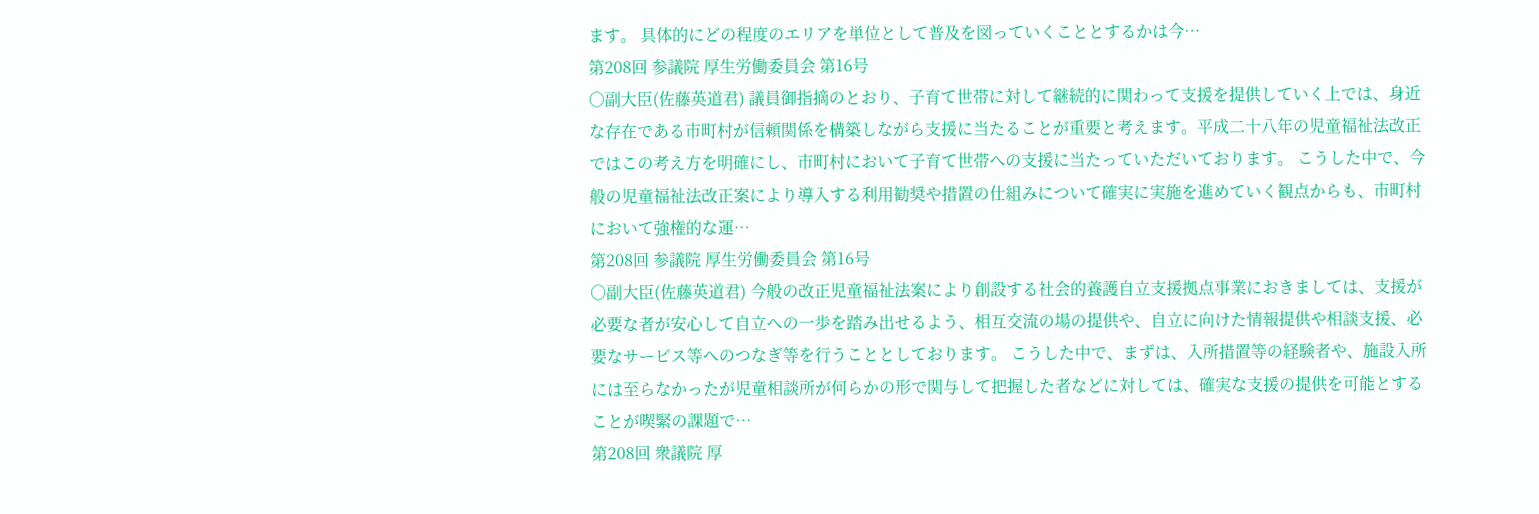ます。 具体的にどの程度のエリアを単位として普及を図っていくこととするかは今…
第208回 参議院 厚生労働委員会 第16号
○副大臣(佐藤英道君) 議員御指摘のとおり、子育て世帯に対して継続的に関わって支援を提供していく上では、身近な存在である市町村が信頼関係を構築しながら支援に当たることが重要と考えます。平成二十八年の児童福祉法改正ではこの考え方を明確にし、市町村において子育て世帯への支援に当たっていただいております。 こうした中で、今般の児童福祉法改正案により導入する利用勧奨や措置の仕組みについて確実に実施を進めていく観点からも、市町村において強権的な運…
第208回 参議院 厚生労働委員会 第16号
○副大臣(佐藤英道君) 今般の改正児童福祉法案により創設する社会的養護自立支援拠点事業におきましては、支援が必要な者が安心して自立への一歩を踏み出せるよう、相互交流の場の提供や、自立に向けた情報提供や相談支援、必要なサービス等へのつなぎ等を行うこととしております。 こうした中で、まずは、入所措置等の経験者や、施設入所には至らなかったが児童相談所が何らかの形で関与して把握した者などに対しては、確実な支援の提供を可能とすることが喫緊の課題で…
第208回 衆議院 厚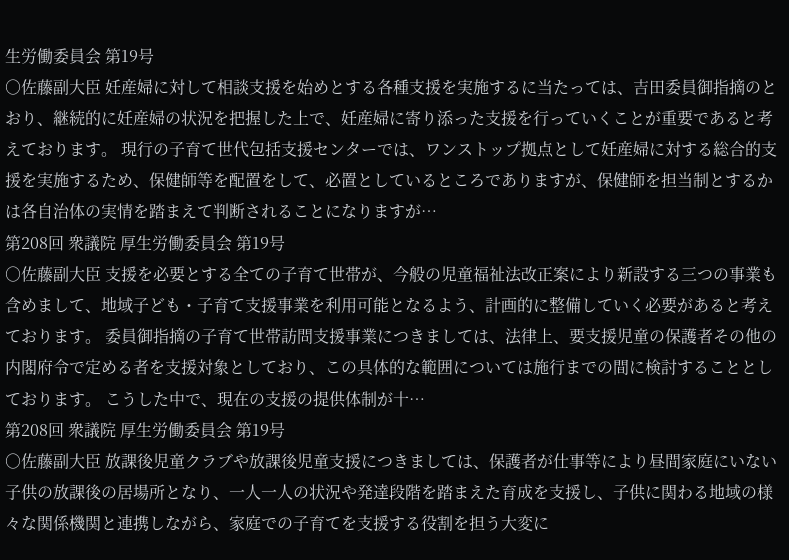生労働委員会 第19号
○佐藤副大臣 妊産婦に対して相談支援を始めとする各種支援を実施するに当たっては、吉田委員御指摘のとおり、継続的に妊産婦の状況を把握した上で、妊産婦に寄り添った支援を行っていくことが重要であると考えております。 現行の子育て世代包括支援センターでは、ワンストップ拠点として妊産婦に対する総合的支援を実施するため、保健師等を配置をして、必置としているところでありますが、保健師を担当制とするかは各自治体の実情を踏まえて判断されることになりますが…
第208回 衆議院 厚生労働委員会 第19号
○佐藤副大臣 支援を必要とする全ての子育て世帯が、今般の児童福祉法改正案により新設する三つの事業も含めまして、地域子ども・子育て支援事業を利用可能となるよう、計画的に整備していく必要があると考えております。 委員御指摘の子育て世帯訪問支援事業につきましては、法律上、要支援児童の保護者その他の内閣府令で定める者を支援対象としており、この具体的な範囲については施行までの間に検討することとしております。 こうした中で、現在の支援の提供体制が十…
第208回 衆議院 厚生労働委員会 第19号
○佐藤副大臣 放課後児童クラブや放課後児童支援につきましては、保護者が仕事等により昼間家庭にいない子供の放課後の居場所となり、一人一人の状況や発達段階を踏まえた育成を支援し、子供に関わる地域の様々な関係機関と連携しながら、家庭での子育てを支援する役割を担う大変に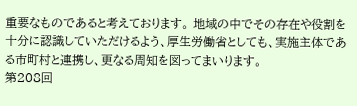重要なものであると考えております。 地域の中でその存在や役割を十分に認識していただけるよう、厚生労働省としても、実施主体である市町村と連携し、更なる周知を図ってまいります。
第208回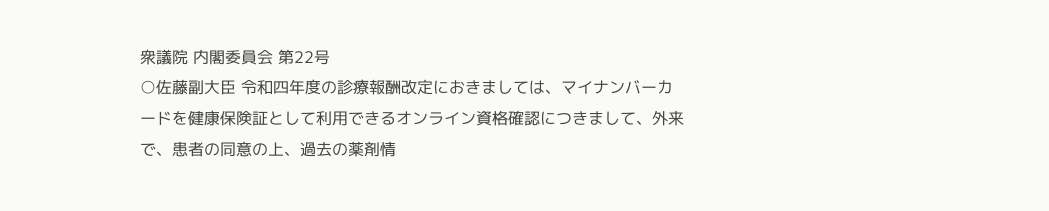衆議院 内閣委員会 第22号
○佐藤副大臣 令和四年度の診療報酬改定におきましては、マイナンバーカードを健康保険証として利用できるオンライン資格確認につきまして、外来で、患者の同意の上、過去の薬剤情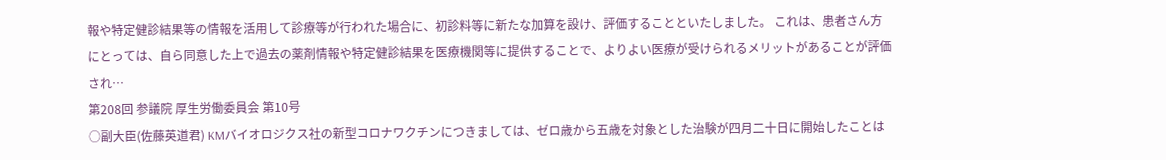報や特定健診結果等の情報を活用して診療等が行われた場合に、初診料等に新たな加算を設け、評価することといたしました。 これは、患者さん方にとっては、自ら同意した上で過去の薬剤情報や特定健診結果を医療機関等に提供することで、よりよい医療が受けられるメリットがあることが評価され…
第208回 参議院 厚生労働委員会 第10号
○副大臣(佐藤英道君) KMバイオロジクス社の新型コロナワクチンにつきましては、ゼロ歳から五歳を対象とした治験が四月二十日に開始したことは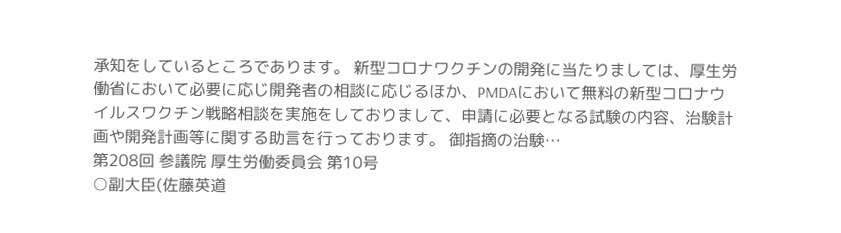承知をしているところであります。 新型コロナワクチンの開発に当たりましては、厚生労働省において必要に応じ開発者の相談に応じるほか、PMDAにおいて無料の新型コロナウイルスワクチン戦略相談を実施をしておりまして、申請に必要となる試験の内容、治験計画や開発計画等に関する助言を行っております。 御指摘の治験…
第208回 参議院 厚生労働委員会 第10号
○副大臣(佐藤英道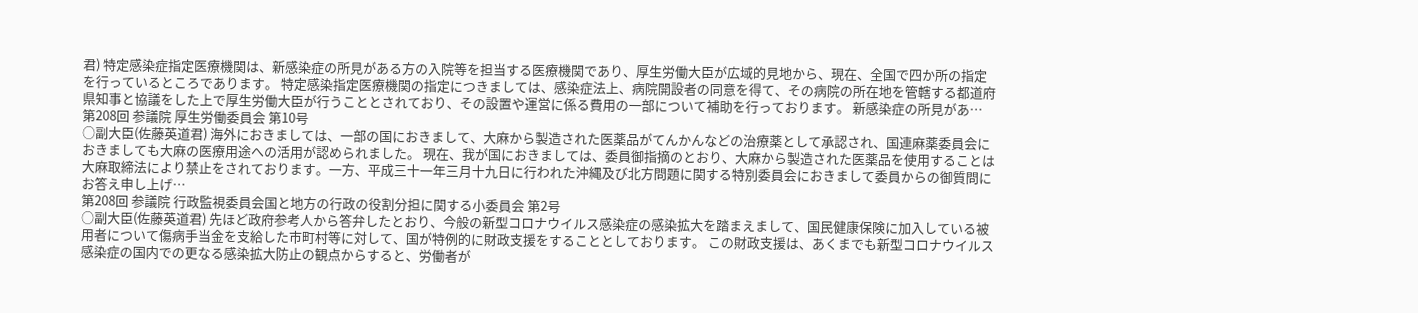君) 特定感染症指定医療機関は、新感染症の所見がある方の入院等を担当する医療機関であり、厚生労働大臣が広域的見地から、現在、全国で四か所の指定を行っているところであります。 特定感染指定医療機関の指定につきましては、感染症法上、病院開設者の同意を得て、その病院の所在地を管轄する都道府県知事と協議をした上で厚生労働大臣が行うこととされており、その設置や運営に係る費用の一部について補助を行っております。 新感染症の所見があ…
第208回 参議院 厚生労働委員会 第10号
○副大臣(佐藤英道君) 海外におきましては、一部の国におきまして、大麻から製造された医薬品がてんかんなどの治療薬として承認され、国連麻薬委員会におきましても大麻の医療用途への活用が認められました。 現在、我が国におきましては、委員御指摘のとおり、大麻から製造された医薬品を使用することは大麻取締法により禁止をされております。一方、平成三十一年三月十九日に行われた沖縄及び北方問題に関する特別委員会におきまして委員からの御質問にお答え申し上げ…
第208回 参議院 行政監視委員会国と地方の行政の役割分担に関する小委員会 第2号
○副大臣(佐藤英道君) 先ほど政府参考人から答弁したとおり、今般の新型コロナウイルス感染症の感染拡大を踏まえまして、国民健康保険に加入している被用者について傷病手当金を支給した市町村等に対して、国が特例的に財政支援をすることとしております。 この財政支援は、あくまでも新型コロナウイルス感染症の国内での更なる感染拡大防止の観点からすると、労働者が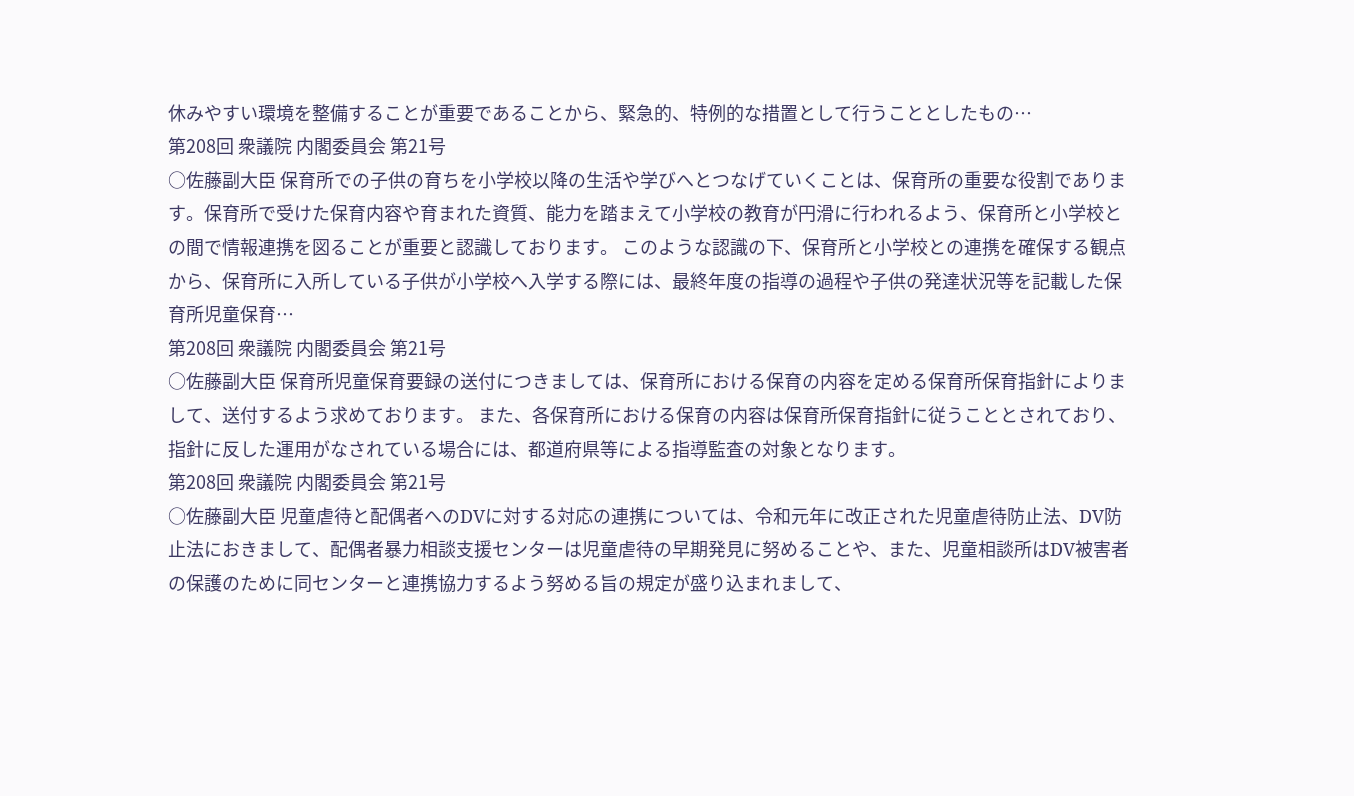休みやすい環境を整備することが重要であることから、緊急的、特例的な措置として行うこととしたもの…
第208回 衆議院 内閣委員会 第21号
○佐藤副大臣 保育所での子供の育ちを小学校以降の生活や学びへとつなげていくことは、保育所の重要な役割であります。保育所で受けた保育内容や育まれた資質、能力を踏まえて小学校の教育が円滑に行われるよう、保育所と小学校との間で情報連携を図ることが重要と認識しております。 このような認識の下、保育所と小学校との連携を確保する観点から、保育所に入所している子供が小学校へ入学する際には、最終年度の指導の過程や子供の発達状況等を記載した保育所児童保育…
第208回 衆議院 内閣委員会 第21号
○佐藤副大臣 保育所児童保育要録の送付につきましては、保育所における保育の内容を定める保育所保育指針によりまして、送付するよう求めております。 また、各保育所における保育の内容は保育所保育指針に従うこととされており、指針に反した運用がなされている場合には、都道府県等による指導監査の対象となります。
第208回 衆議院 内閣委員会 第21号
○佐藤副大臣 児童虐待と配偶者へのDVに対する対応の連携については、令和元年に改正された児童虐待防止法、DV防止法におきまして、配偶者暴力相談支援センターは児童虐待の早期発見に努めることや、また、児童相談所はDV被害者の保護のために同センターと連携協力するよう努める旨の規定が盛り込まれまして、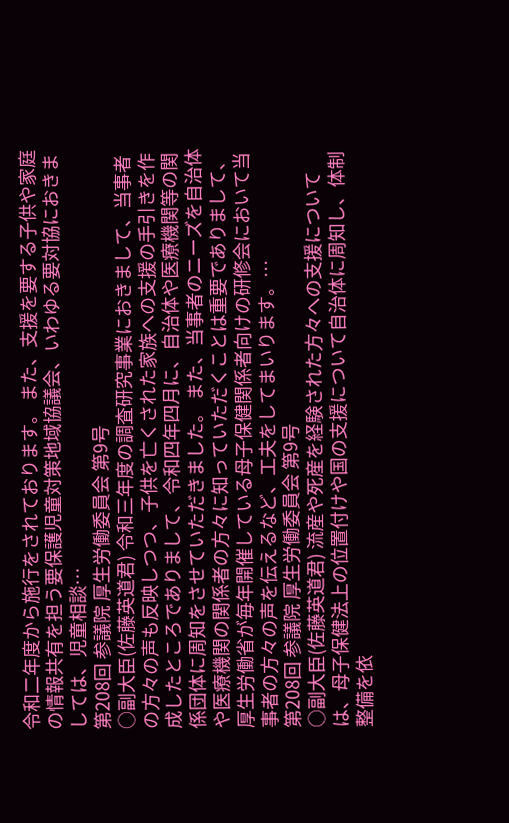令和二年度から施行をされております。 また、支援を要する子供や家庭の情報共有を担う要保護児童対策地域協議会、いわゆる要対協におきましては、児童相談…
第208回 参議院 厚生労働委員会 第9号
○副大臣(佐藤英道君) 令和三年度の調査研究事業におきまして、当事者の方々の声も反映しつつ、子供を亡くされた家族への支援の手引きを作成したところでありまして、令和四年四月に、自治体や医療機関等の関係団体に周知をさせていただきました。 また、当事者のニーズを自治体や医療機関の関係者の方々に知っていただくことは重要でありまして、厚生労働省が毎年開催している母子保健関係者向けの研修会において当事者の方々の声を伝えるなど、工夫をしてまいります。…
第208回 参議院 厚生労働委員会 第9号
○副大臣(佐藤英道君) 流産や死産を経験された方々への支援については、母子保健法上の位置付けや国の支援について自治体に周知し、体制整備を依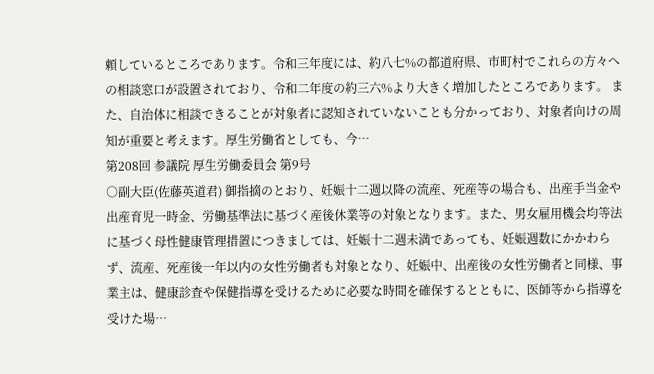頼しているところであります。令和三年度には、約八七%の都道府県、市町村でこれらの方々への相談窓口が設置されており、令和二年度の約三六%より大きく増加したところであります。 また、自治体に相談できることが対象者に認知されていないことも分かっており、対象者向けの周知が重要と考えます。厚生労働省としても、今…
第208回 参議院 厚生労働委員会 第9号
○副大臣(佐藤英道君) 御指摘のとおり、妊娠十二週以降の流産、死産等の場合も、出産手当金や出産育児一時金、労働基準法に基づく産後休業等の対象となります。また、男女雇用機会均等法に基づく母性健康管理措置につきましては、妊娠十二週未満であっても、妊娠週数にかかわらず、流産、死産後一年以内の女性労働者も対象となり、妊娠中、出産後の女性労働者と同様、事業主は、健康診査や保健指導を受けるために必要な時間を確保するとともに、医師等から指導を受けた場…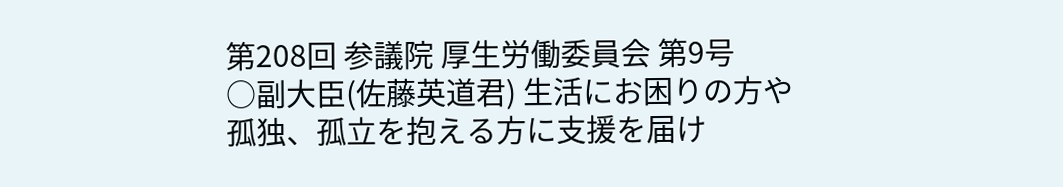第208回 参議院 厚生労働委員会 第9号
○副大臣(佐藤英道君) 生活にお困りの方や孤独、孤立を抱える方に支援を届け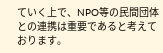ていく上で、NPO等の民間団体との連携は重要であると考えております。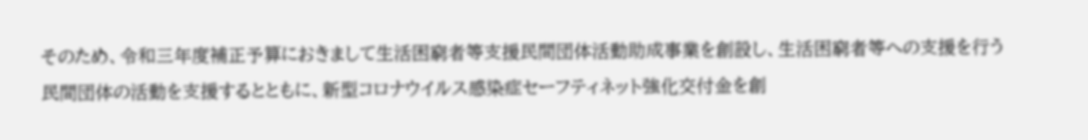そのため、令和三年度補正予算におきまして生活困窮者等支援民間団体活動助成事業を創設し、生活困窮者等への支援を行う民間団体の活動を支援するとともに、新型コロナウイルス感染症セーフティネット強化交付金を創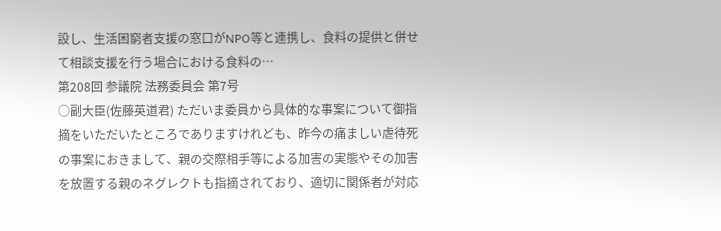設し、生活困窮者支援の窓口がNPO等と連携し、食料の提供と併せて相談支援を行う場合における食料の…
第208回 参議院 法務委員会 第7号
○副大臣(佐藤英道君) ただいま委員から具体的な事案について御指摘をいただいたところでありますけれども、昨今の痛ましい虐待死の事案におきまして、親の交際相手等による加害の実態やその加害を放置する親のネグレクトも指摘されており、適切に関係者が対応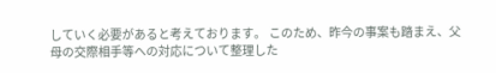していく必要があると考えております。 このため、昨今の事案も踏まえ、父母の交際相手等への対応について整理した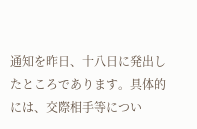通知を昨日、十八日に発出したところであります。具体的には、交際相手等につい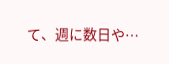て、週に数日や…